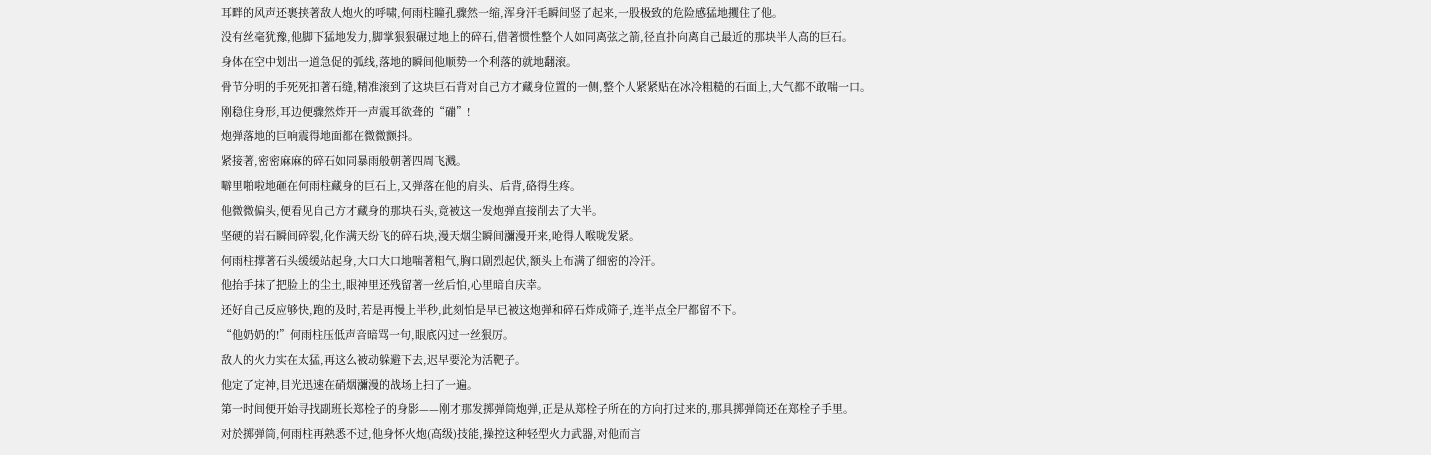耳畔的风声还裹挟著敌人炮火的呼啸,何雨柱瞳孔骤然一缩,浑身汗毛瞬间竖了起来,一股极致的危险感猛地攫住了他。
没有丝毫犹豫,他脚下猛地发力,脚掌狠狠碾过地上的碎石,借著惯性整个人如同离弦之箭,径直扑向离自己最近的那块半人高的巨石。
身体在空中划出一道急促的弧线,落地的瞬间他顺势一个利落的就地翻滚。
骨节分明的手死死扣著石缝,精准滚到了这块巨石背对自己方才藏身位置的一侧,整个人紧紧贴在冰冷粗糙的石面上,大气都不敢喘一口。
刚稳住身形,耳边便骤然炸开一声震耳欲聋的“磞”!
炮弹落地的巨响震得地面都在微微颤抖。
紧接著,密密麻麻的碎石如同暴雨般朝著四周飞溅。
噼里啪啦地砸在何雨柱藏身的巨石上,又弹落在他的肩头、后背,硌得生疼。
他微微偏头,便看见自己方才藏身的那块石头,竟被这一发炮弹直接削去了大半。
坚硬的岩石瞬间碎裂,化作满天纷飞的碎石块,漫天烟尘瞬间瀰漫开来,呛得人喉咙发紧。
何雨柱撑著石头缓缓站起身,大口大口地喘著粗气,胸口剧烈起伏,额头上布满了细密的冷汗。
他抬手抹了把脸上的尘土,眼神里还残留著一丝后怕,心里暗自庆幸。
还好自己反应够快,跑的及时,若是再慢上半秒,此刻怕是早已被这炮弹和碎石炸成筛子,连半点全尸都留不下。
“他奶奶的!”何雨柱压低声音暗骂一句,眼底闪过一丝狠厉。
敌人的火力实在太猛,再这么被动躲避下去,迟早要沦为活靶子。
他定了定神,目光迅速在硝烟瀰漫的战场上扫了一遍。
第一时间便开始寻找副班长郑栓子的身影——刚才那发掷弹筒炮弹,正是从郑栓子所在的方向打过来的,那具掷弹筒还在郑栓子手里。
对於掷弹筒,何雨柱再熟悉不过,他身怀火炮(高级)技能,操控这种轻型火力武器,对他而言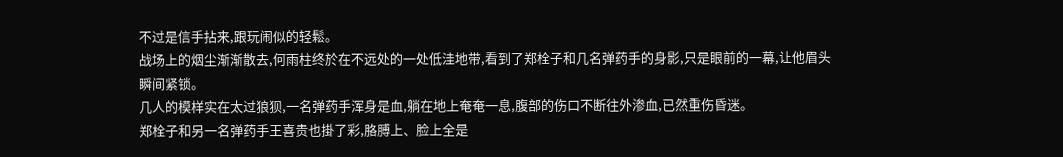不过是信手拈来,跟玩闹似的轻鬆。
战场上的烟尘渐渐散去,何雨柱终於在不远处的一处低洼地带,看到了郑栓子和几名弹药手的身影,只是眼前的一幕,让他眉头瞬间紧锁。
几人的模样实在太过狼狈,一名弹药手浑身是血,躺在地上奄奄一息,腹部的伤口不断往外渗血,已然重伤昏迷。
郑栓子和另一名弹药手王喜贵也掛了彩,胳膊上、脸上全是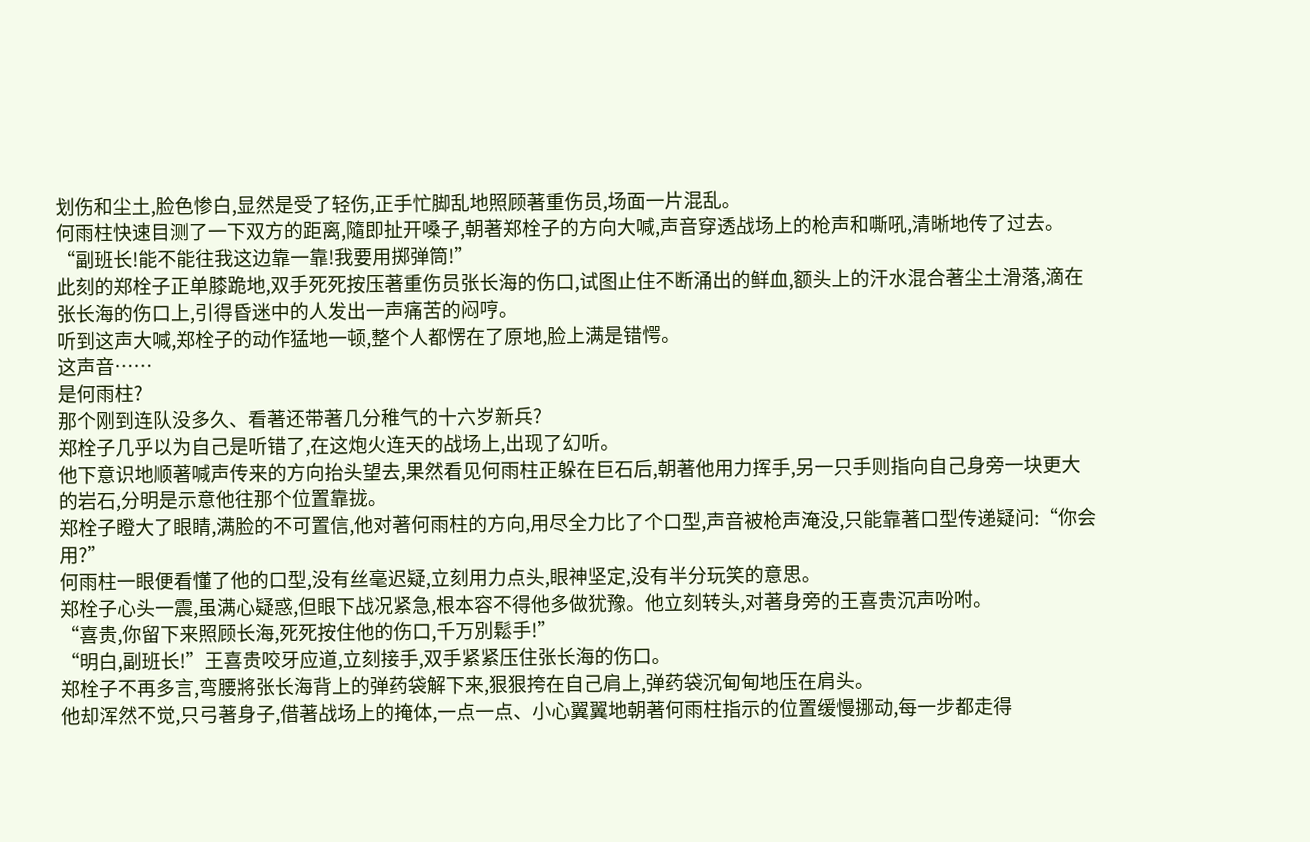划伤和尘土,脸色惨白,显然是受了轻伤,正手忙脚乱地照顾著重伤员,场面一片混乱。
何雨柱快速目测了一下双方的距离,隨即扯开嗓子,朝著郑栓子的方向大喊,声音穿透战场上的枪声和嘶吼,清晰地传了过去。
“副班长!能不能往我这边靠一靠!我要用掷弹筒!”
此刻的郑栓子正单膝跪地,双手死死按压著重伤员张长海的伤口,试图止住不断涌出的鲜血,额头上的汗水混合著尘土滑落,滴在张长海的伤口上,引得昏迷中的人发出一声痛苦的闷哼。
听到这声大喊,郑栓子的动作猛地一顿,整个人都愣在了原地,脸上满是错愕。
这声音……
是何雨柱?
那个刚到连队没多久、看著还带著几分稚气的十六岁新兵?
郑栓子几乎以为自己是听错了,在这炮火连天的战场上,出现了幻听。
他下意识地顺著喊声传来的方向抬头望去,果然看见何雨柱正躲在巨石后,朝著他用力挥手,另一只手则指向自己身旁一块更大的岩石,分明是示意他往那个位置靠拢。
郑栓子瞪大了眼睛,满脸的不可置信,他对著何雨柱的方向,用尽全力比了个口型,声音被枪声淹没,只能靠著口型传递疑问:“你会用?”
何雨柱一眼便看懂了他的口型,没有丝毫迟疑,立刻用力点头,眼神坚定,没有半分玩笑的意思。
郑栓子心头一震,虽满心疑惑,但眼下战况紧急,根本容不得他多做犹豫。他立刻转头,对著身旁的王喜贵沉声吩咐。
“喜贵,你留下来照顾长海,死死按住他的伤口,千万別鬆手!”
“明白,副班长!”王喜贵咬牙应道,立刻接手,双手紧紧压住张长海的伤口。
郑栓子不再多言,弯腰將张长海背上的弹药袋解下来,狠狠挎在自己肩上,弹药袋沉甸甸地压在肩头。
他却浑然不觉,只弓著身子,借著战场上的掩体,一点一点、小心翼翼地朝著何雨柱指示的位置缓慢挪动,每一步都走得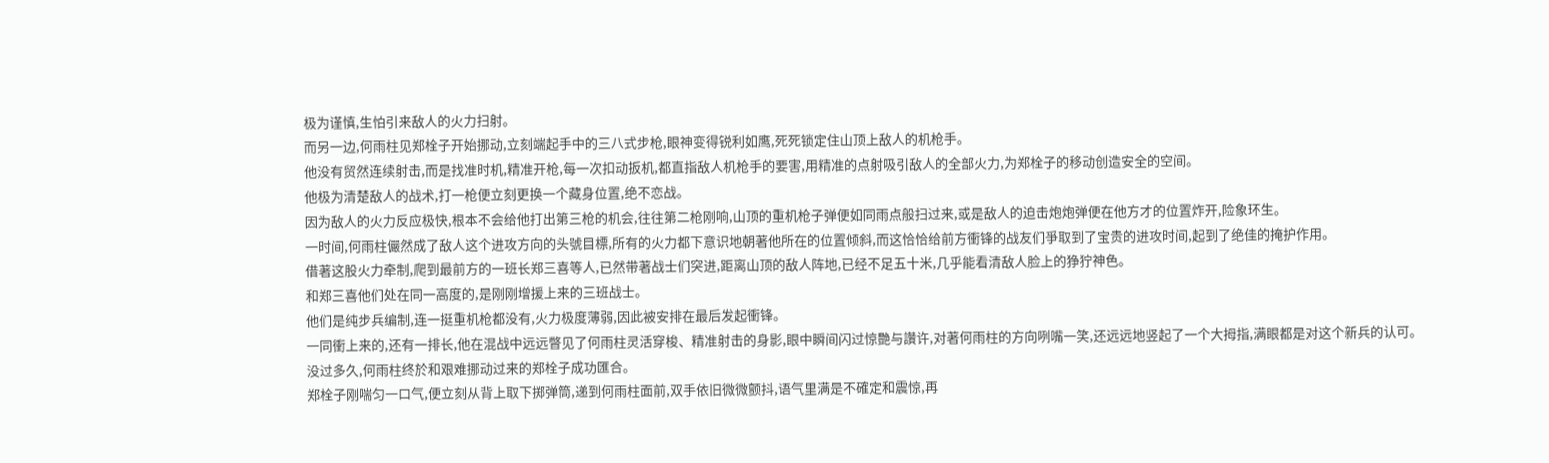极为谨慎,生怕引来敌人的火力扫射。
而另一边,何雨柱见郑栓子开始挪动,立刻端起手中的三八式步枪,眼神变得锐利如鹰,死死锁定住山顶上敌人的机枪手。
他没有贸然连续射击,而是找准时机,精准开枪,每一次扣动扳机,都直指敌人机枪手的要害,用精准的点射吸引敌人的全部火力,为郑栓子的移动创造安全的空间。
他极为清楚敌人的战术,打一枪便立刻更换一个藏身位置,绝不恋战。
因为敌人的火力反应极快,根本不会给他打出第三枪的机会,往往第二枪刚响,山顶的重机枪子弹便如同雨点般扫过来,或是敌人的迫击炮炮弹便在他方才的位置炸开,险象环生。
一时间,何雨柱儼然成了敌人这个进攻方向的头號目標,所有的火力都下意识地朝著他所在的位置倾斜,而这恰恰给前方衝锋的战友们爭取到了宝贵的进攻时间,起到了绝佳的掩护作用。
借著这股火力牵制,爬到最前方的一班长郑三喜等人,已然带著战士们突进,距离山顶的敌人阵地,已经不足五十米,几乎能看清敌人脸上的狰狞神色。
和郑三喜他们处在同一高度的,是刚刚增援上来的三班战士。
他们是纯步兵编制,连一挺重机枪都没有,火力极度薄弱,因此被安排在最后发起衝锋。
一同衝上来的,还有一排长,他在混战中远远瞥见了何雨柱灵活穿梭、精准射击的身影,眼中瞬间闪过惊艷与讚许,对著何雨柱的方向咧嘴一笑,还远远地竖起了一个大拇指,满眼都是对这个新兵的认可。
没过多久,何雨柱终於和艰难挪动过来的郑栓子成功匯合。
郑栓子刚喘匀一口气,便立刻从背上取下掷弹筒,递到何雨柱面前,双手依旧微微颤抖,语气里满是不確定和震惊,再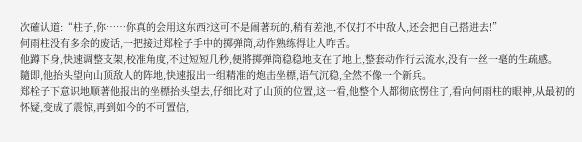次確认道:“柱子,你……你真的会用这东西?这可不是闹著玩的,稍有差池,不仅打不中敌人,还会把自己搭进去!”
何雨柱没有多余的废话,一把接过郑栓子手中的掷弹筒,动作熟练得让人咋舌。
他蹲下身,快速调整支架,校准角度,不过短短几秒,便將掷弹筒稳稳地支在了地上,整套动作行云流水,没有一丝一毫的生疏感。
隨即,他抬头望向山顶敌人的阵地,快速报出一组精准的炮击坐標,语气沉稳,全然不像一个新兵。
郑栓子下意识地顺著他报出的坐標抬头望去,仔细比对了山顶的位置,这一看,他整个人都彻底愣住了,看向何雨柱的眼神,从最初的怀疑,变成了震惊,再到如今的不可置信,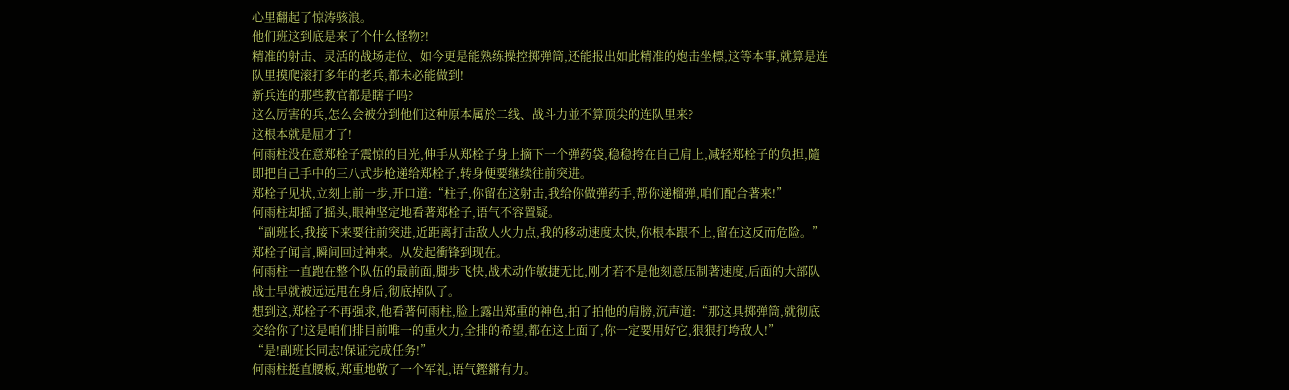心里翻起了惊涛骇浪。
他们班这到底是来了个什么怪物?!
精准的射击、灵活的战场走位、如今更是能熟练操控掷弹筒,还能报出如此精准的炮击坐標,这等本事,就算是连队里摸爬滚打多年的老兵,都未必能做到!
新兵连的那些教官都是瞎子吗?
这么厉害的兵,怎么会被分到他们这种原本属於二线、战斗力並不算顶尖的连队里来?
这根本就是屈才了!
何雨柱没在意郑栓子震惊的目光,伸手从郑栓子身上摘下一个弹药袋,稳稳挎在自己肩上,减轻郑栓子的负担,隨即把自己手中的三八式步枪递给郑栓子,转身便要继续往前突进。
郑栓子见状,立刻上前一步,开口道:“柱子,你留在这射击,我给你做弹药手,帮你递榴弹,咱们配合著来!”
何雨柱却摇了摇头,眼神坚定地看著郑栓子,语气不容置疑。
“副班长,我接下来要往前突进,近距离打击敌人火力点,我的移动速度太快,你根本跟不上,留在这反而危险。”
郑栓子闻言,瞬间回过神来。从发起衝锋到现在。
何雨柱一直跑在整个队伍的最前面,脚步飞快,战术动作敏捷无比,刚才若不是他刻意压制著速度,后面的大部队战士早就被远远甩在身后,彻底掉队了。
想到这,郑栓子不再强求,他看著何雨柱,脸上露出郑重的神色,拍了拍他的肩膀,沉声道:“那这具掷弹筒,就彻底交给你了!这是咱们排目前唯一的重火力,全排的希望,都在这上面了,你一定要用好它,狠狠打垮敌人!”
“是!副班长同志!保证完成任务!”
何雨柱挺直腰板,郑重地敬了一个军礼,语气鏗鏘有力。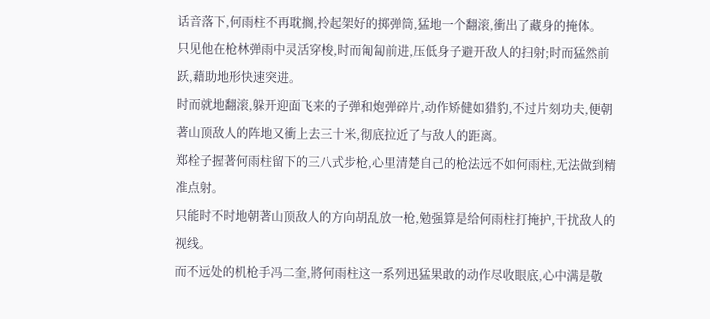话音落下,何雨柱不再耽搁,拎起架好的掷弹筒,猛地一个翻滚,衝出了藏身的掩体。
只见他在枪林弹雨中灵活穿梭,时而匍匐前进,压低身子避开敌人的扫射;时而猛然前跃,藉助地形快速突进。
时而就地翻滚,躲开迎面飞来的子弹和炮弹碎片,动作矫健如猎豹,不过片刻功夫,便朝著山顶敌人的阵地又衝上去三十米,彻底拉近了与敌人的距离。
郑栓子握著何雨柱留下的三八式步枪,心里清楚自己的枪法远不如何雨柱,无法做到精准点射。
只能时不时地朝著山顶敌人的方向胡乱放一枪,勉强算是给何雨柱打掩护,干扰敌人的视线。
而不远处的机枪手冯二奎,將何雨柱这一系列迅猛果敢的动作尽收眼底,心中满是敬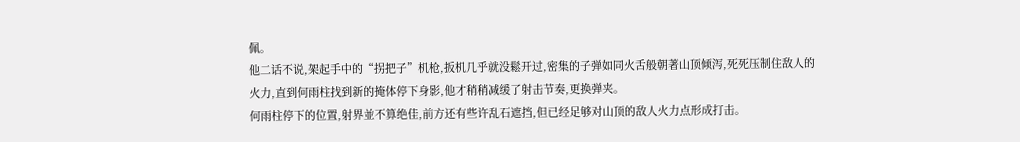佩。
他二话不说,架起手中的“拐把子”机枪,扳机几乎就没鬆开过,密集的子弹如同火舌般朝著山顶倾泻,死死压制住敌人的火力,直到何雨柱找到新的掩体停下身影,他才稍稍减缓了射击节奏,更换弹夹。
何雨柱停下的位置,射界並不算绝佳,前方还有些许乱石遮挡,但已经足够对山顶的敌人火力点形成打击。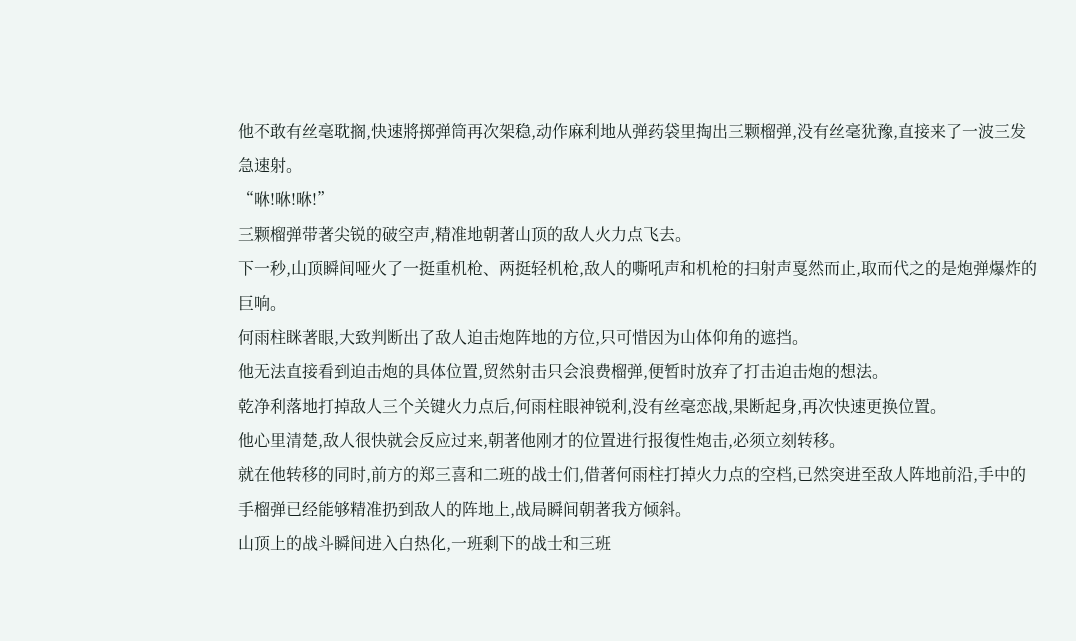他不敢有丝毫耽搁,快速將掷弹筒再次架稳,动作麻利地从弹药袋里掏出三颗榴弹,没有丝毫犹豫,直接来了一波三发急速射。
“咻!咻!咻!”
三颗榴弹带著尖锐的破空声,精准地朝著山顶的敌人火力点飞去。
下一秒,山顶瞬间哑火了一挺重机枪、两挺轻机枪,敌人的嘶吼声和机枪的扫射声戛然而止,取而代之的是炮弹爆炸的巨响。
何雨柱眯著眼,大致判断出了敌人迫击炮阵地的方位,只可惜因为山体仰角的遮挡。
他无法直接看到迫击炮的具体位置,贸然射击只会浪费榴弹,便暂时放弃了打击迫击炮的想法。
乾净利落地打掉敌人三个关键火力点后,何雨柱眼神锐利,没有丝毫恋战,果断起身,再次快速更换位置。
他心里清楚,敌人很快就会反应过来,朝著他刚才的位置进行报復性炮击,必须立刻转移。
就在他转移的同时,前方的郑三喜和二班的战士们,借著何雨柱打掉火力点的空档,已然突进至敌人阵地前沿,手中的手榴弹已经能够精准扔到敌人的阵地上,战局瞬间朝著我方倾斜。
山顶上的战斗瞬间进入白热化,一班剩下的战士和三班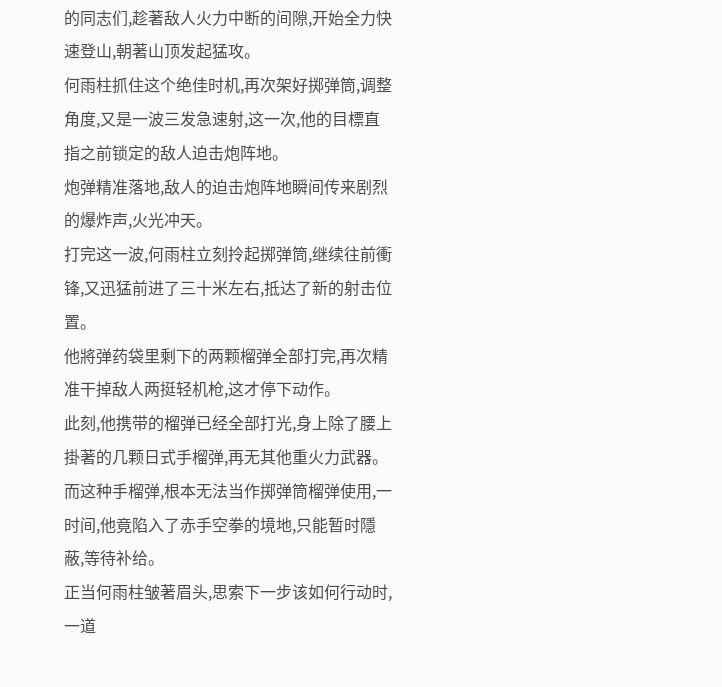的同志们,趁著敌人火力中断的间隙,开始全力快速登山,朝著山顶发起猛攻。
何雨柱抓住这个绝佳时机,再次架好掷弹筒,调整角度,又是一波三发急速射,这一次,他的目標直指之前锁定的敌人迫击炮阵地。
炮弹精准落地,敌人的迫击炮阵地瞬间传来剧烈的爆炸声,火光冲天。
打完这一波,何雨柱立刻拎起掷弹筒,继续往前衝锋,又迅猛前进了三十米左右,抵达了新的射击位置。
他將弹药袋里剩下的两颗榴弹全部打完,再次精准干掉敌人两挺轻机枪,这才停下动作。
此刻,他携带的榴弹已经全部打光,身上除了腰上掛著的几颗日式手榴弹,再无其他重火力武器。
而这种手榴弹,根本无法当作掷弹筒榴弹使用,一时间,他竟陷入了赤手空拳的境地,只能暂时隱蔽,等待补给。
正当何雨柱皱著眉头,思索下一步该如何行动时,一道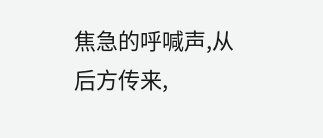焦急的呼喊声,从后方传来,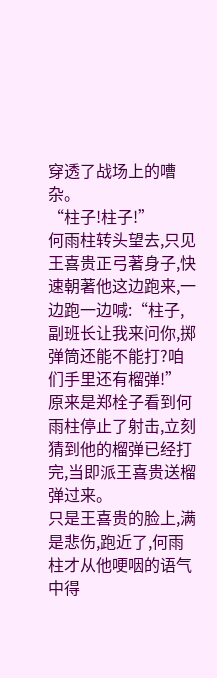穿透了战场上的嘈杂。
“柱子!柱子!”
何雨柱转头望去,只见王喜贵正弓著身子,快速朝著他这边跑来,一边跑一边喊:“柱子,副班长让我来问你,掷弹筒还能不能打?咱们手里还有榴弹!”
原来是郑栓子看到何雨柱停止了射击,立刻猜到他的榴弹已经打完,当即派王喜贵送榴弹过来。
只是王喜贵的脸上,满是悲伤,跑近了,何雨柱才从他哽咽的语气中得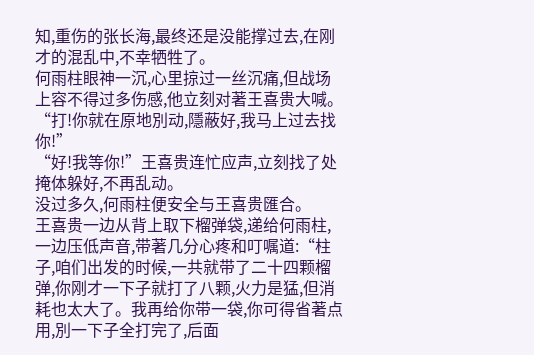知,重伤的张长海,最终还是没能撑过去,在刚才的混乱中,不幸牺牲了。
何雨柱眼神一沉,心里掠过一丝沉痛,但战场上容不得过多伤感,他立刻对著王喜贵大喊。
“打!你就在原地別动,隱蔽好,我马上过去找你!”
“好!我等你!”王喜贵连忙应声,立刻找了处掩体躲好,不再乱动。
没过多久,何雨柱便安全与王喜贵匯合。
王喜贵一边从背上取下榴弹袋,递给何雨柱,一边压低声音,带著几分心疼和叮嘱道:“柱子,咱们出发的时候,一共就带了二十四颗榴弹,你刚才一下子就打了八颗,火力是猛,但消耗也太大了。我再给你带一袋,你可得省著点用,別一下子全打完了,后面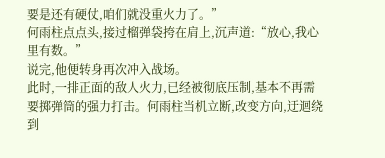要是还有硬仗,咱们就没重火力了。”
何雨柱点点头,接过榴弹袋挎在肩上,沉声道:“放心,我心里有数。”
说完,他便转身再次冲入战场。
此时,一排正面的敌人火力,已经被彻底压制,基本不再需要掷弹筒的强力打击。何雨柱当机立断,改变方向,迂迴绕到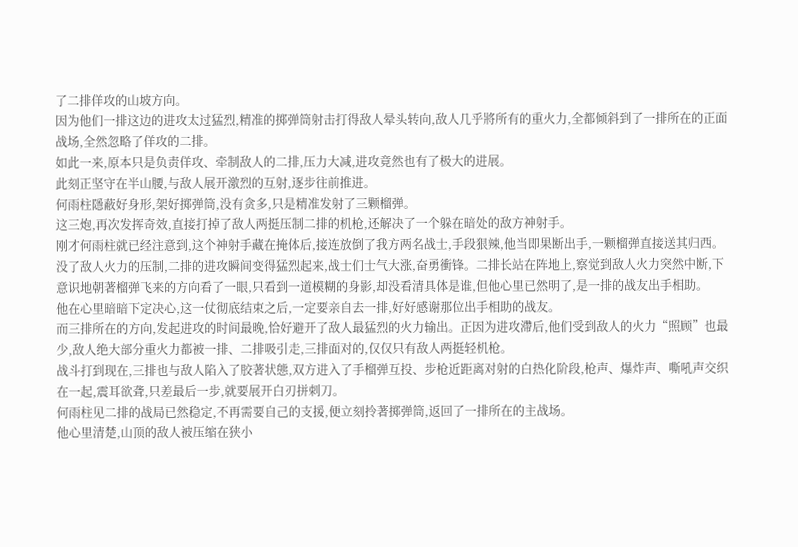了二排佯攻的山坡方向。
因为他们一排这边的进攻太过猛烈,精准的掷弹筒射击打得敌人晕头转向,敌人几乎將所有的重火力,全都倾斜到了一排所在的正面战场,全然忽略了佯攻的二排。
如此一来,原本只是负责佯攻、牵制敌人的二排,压力大减,进攻竟然也有了极大的进展。
此刻正坚守在半山腰,与敌人展开激烈的互射,逐步往前推进。
何雨柱隱蔽好身形,架好掷弹筒,没有贪多,只是精准发射了三颗榴弹。
这三炮,再次发挥奇效,直接打掉了敌人两挺压制二排的机枪,还解决了一个躲在暗处的敌方神射手。
刚才何雨柱就已经注意到,这个神射手藏在掩体后,接连放倒了我方两名战士,手段狠辣,他当即果断出手,一颗榴弹直接送其归西。
没了敌人火力的压制,二排的进攻瞬间变得猛烈起来,战士们士气大涨,奋勇衝锋。二排长站在阵地上,察觉到敌人火力突然中断,下意识地朝著榴弹飞来的方向看了一眼,只看到一道模糊的身影,却没看清具体是谁,但他心里已然明了,是一排的战友出手相助。
他在心里暗暗下定决心,这一仗彻底结束之后,一定要亲自去一排,好好感谢那位出手相助的战友。
而三排所在的方向,发起进攻的时间最晚,恰好避开了敌人最猛烈的火力输出。正因为进攻滯后,他们受到敌人的火力“照顾”也最少,敌人绝大部分重火力都被一排、二排吸引走,三排面对的,仅仅只有敌人两挺轻机枪。
战斗打到现在,三排也与敌人陷入了胶著状態,双方进入了手榴弹互投、步枪近距离对射的白热化阶段,枪声、爆炸声、嘶吼声交织在一起,震耳欲聋,只差最后一步,就要展开白刃拼刺刀。
何雨柱见二排的战局已然稳定,不再需要自己的支援,便立刻拎著掷弹筒,返回了一排所在的主战场。
他心里清楚,山顶的敌人被压缩在狭小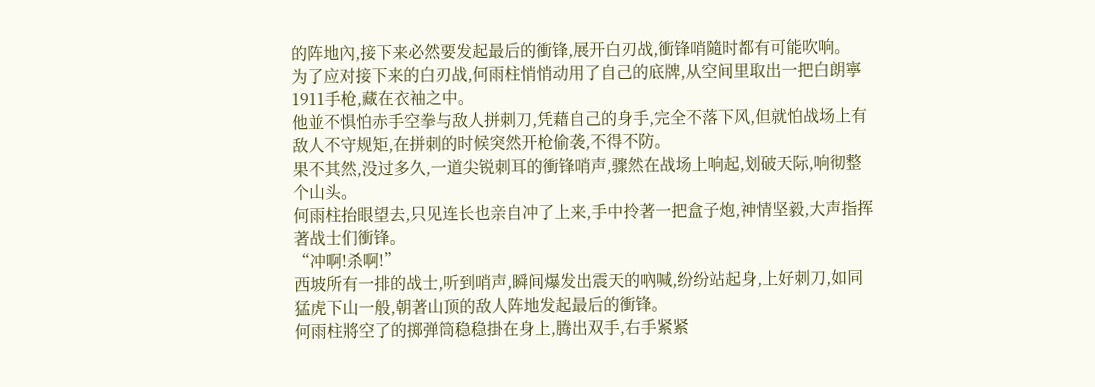的阵地內,接下来必然要发起最后的衝锋,展开白刃战,衝锋哨隨时都有可能吹响。
为了应对接下来的白刃战,何雨柱悄悄动用了自己的底牌,从空间里取出一把白朗寧1911手枪,藏在衣袖之中。
他並不惧怕赤手空拳与敌人拼刺刀,凭藉自己的身手,完全不落下风,但就怕战场上有敌人不守规矩,在拼刺的时候突然开枪偷袭,不得不防。
果不其然,没过多久,一道尖锐刺耳的衝锋哨声,骤然在战场上响起,划破天际,响彻整个山头。
何雨柱抬眼望去,只见连长也亲自冲了上来,手中拎著一把盒子炮,神情坚毅,大声指挥著战士们衝锋。
“冲啊!杀啊!”
西坡所有一排的战士,听到哨声,瞬间爆发出震天的吶喊,纷纷站起身,上好刺刀,如同猛虎下山一般,朝著山顶的敌人阵地发起最后的衝锋。
何雨柱將空了的掷弹筒稳稳掛在身上,腾出双手,右手紧紧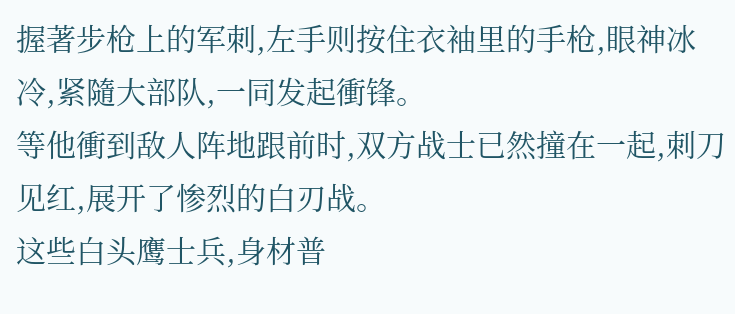握著步枪上的军刺,左手则按住衣袖里的手枪,眼神冰冷,紧隨大部队,一同发起衝锋。
等他衝到敌人阵地跟前时,双方战士已然撞在一起,刺刀见红,展开了惨烈的白刃战。
这些白头鹰士兵,身材普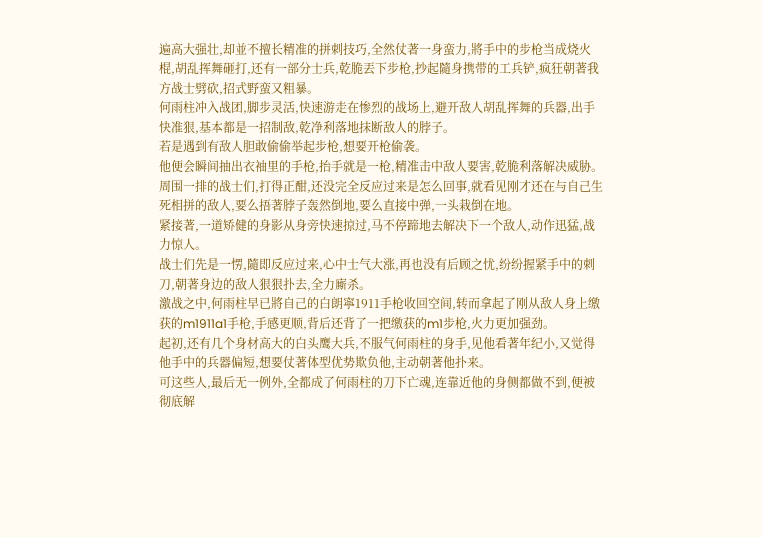遍高大强壮,却並不擅长精准的拼刺技巧,全然仗著一身蛮力,將手中的步枪当成烧火棍,胡乱挥舞砸打,还有一部分士兵,乾脆丟下步枪,抄起隨身携带的工兵铲,疯狂朝著我方战士劈砍,招式野蛮又粗暴。
何雨柱冲入战团,脚步灵活,快速游走在惨烈的战场上,避开敌人胡乱挥舞的兵器,出手快准狠,基本都是一招制敌,乾净利落地抹断敌人的脖子。
若是遇到有敌人胆敢偷偷举起步枪,想要开枪偷袭。
他便会瞬间抽出衣袖里的手枪,抬手就是一枪,精准击中敌人要害,乾脆利落解决威胁。
周围一排的战士们,打得正酣,还没完全反应过来是怎么回事,就看见刚才还在与自己生死相拼的敌人,要么捂著脖子轰然倒地,要么直接中弹,一头栽倒在地。
紧接著,一道矫健的身影从身旁快速掠过,马不停蹄地去解决下一个敌人,动作迅猛,战力惊人。
战士们先是一愣,隨即反应过来,心中士气大涨,再也没有后顾之忧,纷纷握紧手中的刺刀,朝著身边的敌人狠狠扑去,全力廝杀。
激战之中,何雨柱早已將自己的白朗寧1911手枪收回空间,转而拿起了刚从敌人身上缴获的m1911a1手枪,手感更顺,背后还背了一把缴获的m1步枪,火力更加强劲。
起初,还有几个身材高大的白头鹰大兵,不服气何雨柱的身手,见他看著年纪小,又觉得他手中的兵器偏短,想要仗著体型优势欺负他,主动朝著他扑来。
可这些人,最后无一例外,全都成了何雨柱的刀下亡魂,连靠近他的身侧都做不到,便被彻底解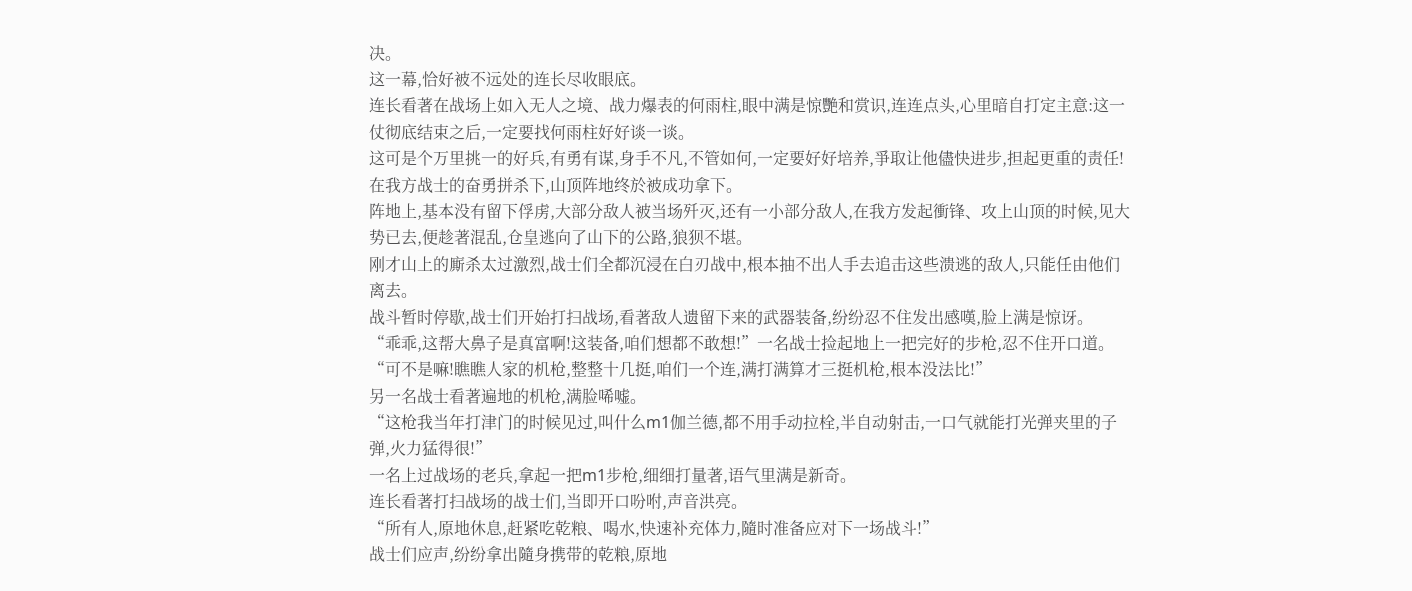决。
这一幕,恰好被不远处的连长尽收眼底。
连长看著在战场上如入无人之境、战力爆表的何雨柱,眼中满是惊艷和赏识,连连点头,心里暗自打定主意:这一仗彻底结束之后,一定要找何雨柱好好谈一谈。
这可是个万里挑一的好兵,有勇有谋,身手不凡,不管如何,一定要好好培养,爭取让他儘快进步,担起更重的责任!
在我方战士的奋勇拼杀下,山顶阵地终於被成功拿下。
阵地上,基本没有留下俘虏,大部分敌人被当场歼灭,还有一小部分敌人,在我方发起衝锋、攻上山顶的时候,见大势已去,便趁著混乱,仓皇逃向了山下的公路,狼狈不堪。
刚才山上的廝杀太过激烈,战士们全都沉浸在白刃战中,根本抽不出人手去追击这些溃逃的敌人,只能任由他们离去。
战斗暂时停歇,战士们开始打扫战场,看著敌人遗留下来的武器装备,纷纷忍不住发出感嘆,脸上满是惊讶。
“乖乖,这帮大鼻子是真富啊!这装备,咱们想都不敢想!”一名战士捡起地上一把完好的步枪,忍不住开口道。
“可不是嘛!瞧瞧人家的机枪,整整十几挺,咱们一个连,满打满算才三挺机枪,根本没法比!”
另一名战士看著遍地的机枪,满脸唏嘘。
“这枪我当年打津门的时候见过,叫什么m1伽兰德,都不用手动拉栓,半自动射击,一口气就能打光弹夹里的子弹,火力猛得很!”
一名上过战场的老兵,拿起一把m1步枪,细细打量著,语气里满是新奇。
连长看著打扫战场的战士们,当即开口吩咐,声音洪亮。
“所有人,原地休息,赶紧吃乾粮、喝水,快速补充体力,隨时准备应对下一场战斗!”
战士们应声,纷纷拿出隨身携带的乾粮,原地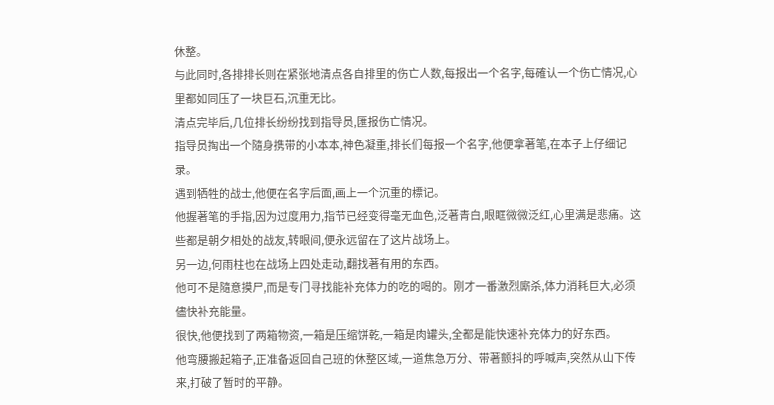休整。
与此同时,各排排长则在紧张地清点各自排里的伤亡人数,每报出一个名字,每確认一个伤亡情况,心里都如同压了一块巨石,沉重无比。
清点完毕后,几位排长纷纷找到指导员,匯报伤亡情况。
指导员掏出一个隨身携带的小本本,神色凝重,排长们每报一个名字,他便拿著笔,在本子上仔细记录。
遇到牺牲的战士,他便在名字后面,画上一个沉重的標记。
他握著笔的手指,因为过度用力,指节已经变得毫无血色,泛著青白,眼眶微微泛红,心里满是悲痛。这些都是朝夕相处的战友,转眼间,便永远留在了这片战场上。
另一边,何雨柱也在战场上四处走动,翻找著有用的东西。
他可不是隨意摸尸,而是专门寻找能补充体力的吃的喝的。刚才一番激烈廝杀,体力消耗巨大,必须儘快补充能量。
很快,他便找到了两箱物资,一箱是压缩饼乾,一箱是肉罐头,全都是能快速补充体力的好东西。
他弯腰搬起箱子,正准备返回自己班的休整区域,一道焦急万分、带著颤抖的呼喊声,突然从山下传来,打破了暂时的平静。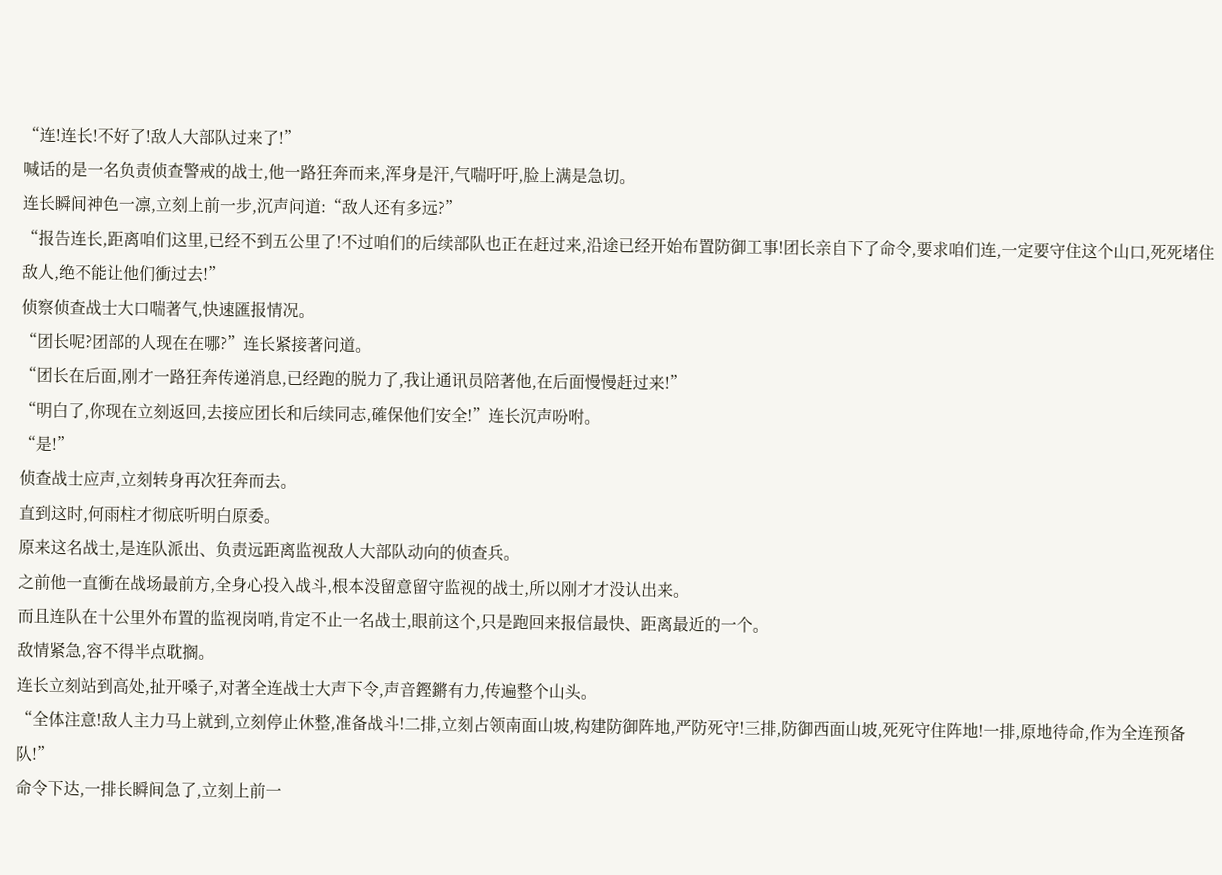“连!连长!不好了!敌人大部队过来了!”
喊话的是一名负责侦查警戒的战士,他一路狂奔而来,浑身是汗,气喘吁吁,脸上满是急切。
连长瞬间神色一凛,立刻上前一步,沉声问道:“敌人还有多远?”
“报告连长,距离咱们这里,已经不到五公里了!不过咱们的后续部队也正在赶过来,沿途已经开始布置防御工事!团长亲自下了命令,要求咱们连,一定要守住这个山口,死死堵住敌人,绝不能让他们衝过去!”
侦察侦查战士大口喘著气,快速匯报情况。
“团长呢?团部的人现在在哪?”连长紧接著问道。
“团长在后面,刚才一路狂奔传递消息,已经跑的脱力了,我让通讯员陪著他,在后面慢慢赶过来!”
“明白了,你现在立刻返回,去接应团长和后续同志,確保他们安全!”连长沉声吩咐。
“是!”
侦查战士应声,立刻转身再次狂奔而去。
直到这时,何雨柱才彻底听明白原委。
原来这名战士,是连队派出、负责远距离监视敌人大部队动向的侦查兵。
之前他一直衝在战场最前方,全身心投入战斗,根本没留意留守监视的战士,所以刚才才没认出来。
而且连队在十公里外布置的监视岗哨,肯定不止一名战士,眼前这个,只是跑回来报信最快、距离最近的一个。
敌情紧急,容不得半点耽搁。
连长立刻站到高处,扯开嗓子,对著全连战士大声下令,声音鏗鏘有力,传遍整个山头。
“全体注意!敌人主力马上就到,立刻停止休整,准备战斗!二排,立刻占领南面山坡,构建防御阵地,严防死守!三排,防御西面山坡,死死守住阵地!一排,原地待命,作为全连预备队!”
命令下达,一排长瞬间急了,立刻上前一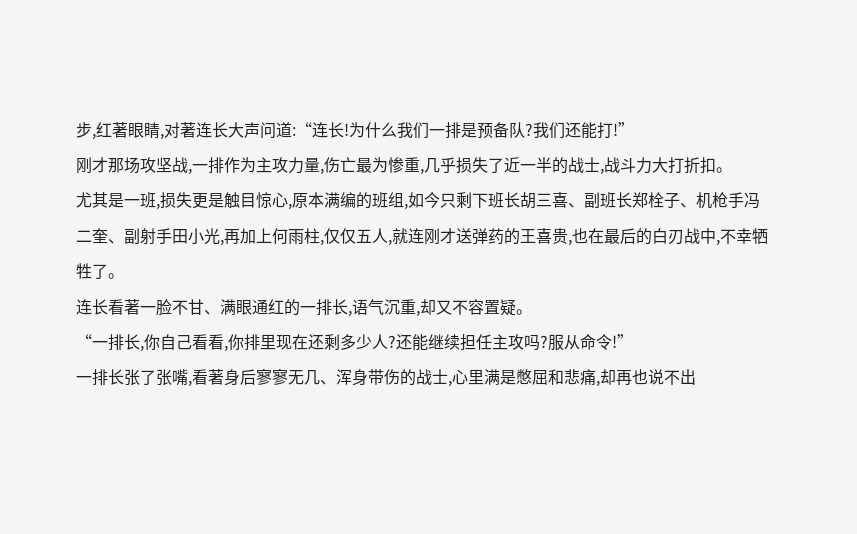步,红著眼睛,对著连长大声问道:“连长!为什么我们一排是预备队?我们还能打!”
刚才那场攻坚战,一排作为主攻力量,伤亡最为惨重,几乎损失了近一半的战士,战斗力大打折扣。
尤其是一班,损失更是触目惊心,原本满编的班组,如今只剩下班长胡三喜、副班长郑栓子、机枪手冯二奎、副射手田小光,再加上何雨柱,仅仅五人,就连刚才送弹药的王喜贵,也在最后的白刃战中,不幸牺牲了。
连长看著一脸不甘、满眼通红的一排长,语气沉重,却又不容置疑。
“一排长,你自己看看,你排里现在还剩多少人?还能继续担任主攻吗?服从命令!”
一排长张了张嘴,看著身后寥寥无几、浑身带伤的战士,心里满是憋屈和悲痛,却再也说不出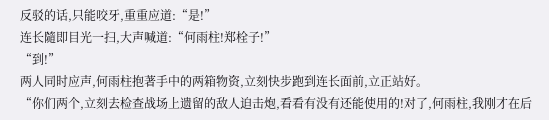反驳的话,只能咬牙,重重应道:“是!”
连长隨即目光一扫,大声喊道:“何雨柱!郑栓子!”
“到!”
两人同时应声,何雨柱抱著手中的两箱物资,立刻快步跑到连长面前,立正站好。
“你们两个,立刻去检查战场上遗留的敌人迫击炮,看看有没有还能使用的!对了,何雨柱,我刚才在后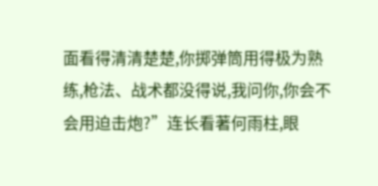面看得清清楚楚,你掷弹筒用得极为熟练,枪法、战术都没得说,我问你,你会不会用迫击炮?”连长看著何雨柱,眼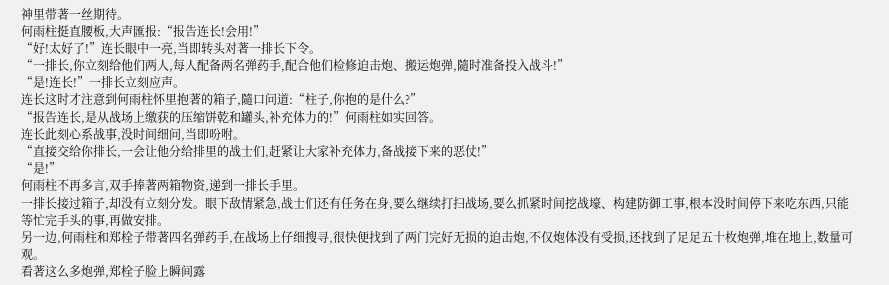神里带著一丝期待。
何雨柱挺直腰板,大声匯报:“报告连长!会用!”
“好!太好了!”连长眼中一亮,当即转头对著一排长下令。
“一排长,你立刻给他们两人,每人配备两名弹药手,配合他们检修迫击炮、搬运炮弹,隨时准备投入战斗!”
“是!连长!”一排长立刻应声。
连长这时才注意到何雨柱怀里抱著的箱子,隨口问道:“柱子,你抱的是什么?”
“报告连长,是从战场上缴获的压缩饼乾和罐头,补充体力的!”何雨柱如实回答。
连长此刻心系战事,没时间细问,当即吩咐。
“直接交给你排长,一会让他分给排里的战士们,赶紧让大家补充体力,备战接下来的恶仗!”
“是!”
何雨柱不再多言,双手捧著两箱物资,递到一排长手里。
一排长接过箱子,却没有立刻分发。眼下敌情紧急,战士们还有任务在身,要么继续打扫战场,要么抓紧时间挖战壕、构建防御工事,根本没时间停下来吃东西,只能等忙完手头的事,再做安排。
另一边,何雨柱和郑栓子带著四名弹药手,在战场上仔细搜寻,很快便找到了两门完好无损的迫击炮,不仅炮体没有受损,还找到了足足五十枚炮弹,堆在地上,数量可观。
看著这么多炮弹,郑栓子脸上瞬间露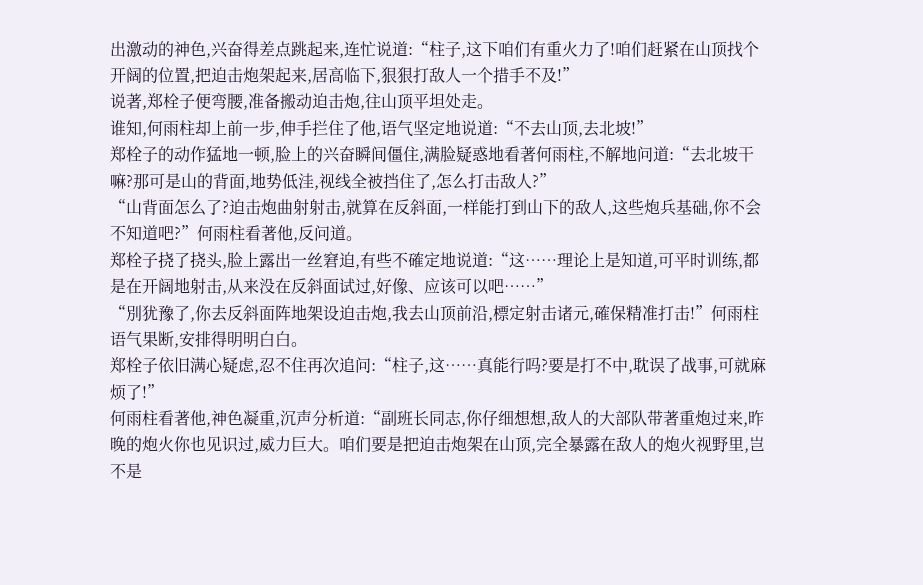出激动的神色,兴奋得差点跳起来,连忙说道:“柱子,这下咱们有重火力了!咱们赶紧在山顶找个开阔的位置,把迫击炮架起来,居高临下,狠狠打敌人一个措手不及!”
说著,郑栓子便弯腰,准备搬动迫击炮,往山顶平坦处走。
谁知,何雨柱却上前一步,伸手拦住了他,语气坚定地说道:“不去山顶,去北坡!”
郑栓子的动作猛地一顿,脸上的兴奋瞬间僵住,满脸疑惑地看著何雨柱,不解地问道:“去北坡干嘛?那可是山的背面,地势低洼,视线全被挡住了,怎么打击敌人?”
“山背面怎么了?迫击炮曲射射击,就算在反斜面,一样能打到山下的敌人,这些炮兵基础,你不会不知道吧?”何雨柱看著他,反问道。
郑栓子挠了挠头,脸上露出一丝窘迫,有些不確定地说道:“这……理论上是知道,可平时训练,都是在开阔地射击,从来没在反斜面试过,好像、应该可以吧……”
“別犹豫了,你去反斜面阵地架设迫击炮,我去山顶前沿,標定射击诸元,確保精准打击!”何雨柱语气果断,安排得明明白白。
郑栓子依旧满心疑虑,忍不住再次追问:“柱子,这……真能行吗?要是打不中,耽误了战事,可就麻烦了!”
何雨柱看著他,神色凝重,沉声分析道:“副班长同志,你仔细想想,敌人的大部队带著重炮过来,昨晚的炮火你也见识过,威力巨大。咱们要是把迫击炮架在山顶,完全暴露在敌人的炮火视野里,岂不是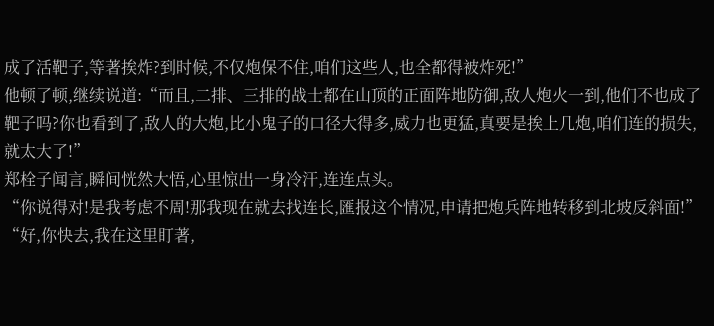成了活靶子,等著挨炸?到时候,不仅炮保不住,咱们这些人,也全都得被炸死!”
他顿了顿,继续说道:“而且,二排、三排的战士都在山顶的正面阵地防御,敌人炮火一到,他们不也成了靶子吗?你也看到了,敌人的大炮,比小鬼子的口径大得多,威力也更猛,真要是挨上几炮,咱们连的损失,就太大了!”
郑栓子闻言,瞬间恍然大悟,心里惊出一身冷汗,连连点头。
“你说得对!是我考虑不周!那我现在就去找连长,匯报这个情况,申请把炮兵阵地转移到北坡反斜面!”
“好,你快去,我在这里盯著,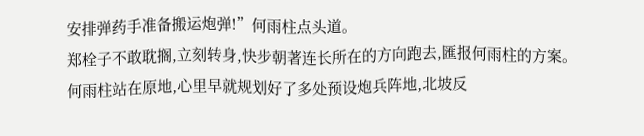安排弹药手准备搬运炮弹!”何雨柱点头道。
郑栓子不敢耽搁,立刻转身,快步朝著连长所在的方向跑去,匯报何雨柱的方案。
何雨柱站在原地,心里早就规划好了多处预设炮兵阵地,北坡反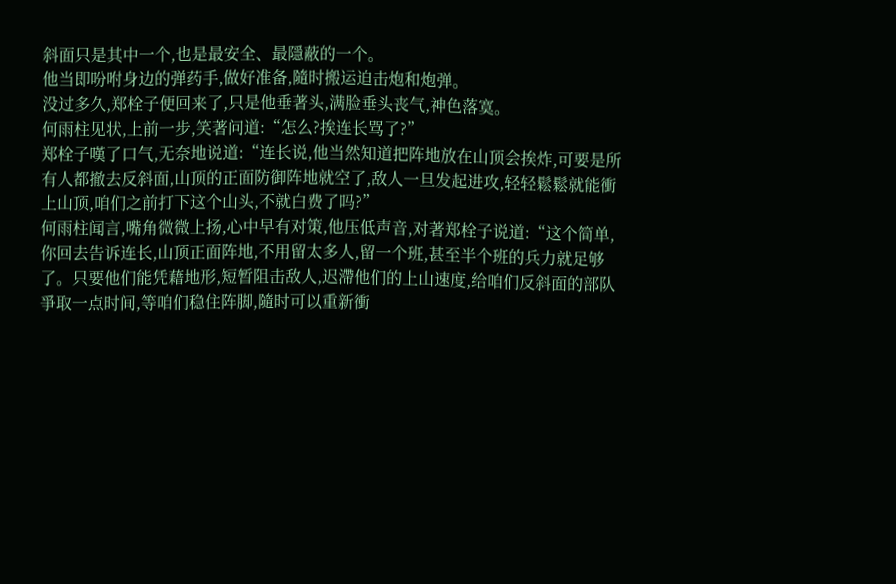斜面只是其中一个,也是最安全、最隱蔽的一个。
他当即吩咐身边的弹药手,做好准备,隨时搬运迫击炮和炮弹。
没过多久,郑栓子便回来了,只是他垂著头,满脸垂头丧气,神色落寞。
何雨柱见状,上前一步,笑著问道:“怎么?挨连长骂了?”
郑栓子嘆了口气,无奈地说道:“连长说,他当然知道把阵地放在山顶会挨炸,可要是所有人都撤去反斜面,山顶的正面防御阵地就空了,敌人一旦发起进攻,轻轻鬆鬆就能衝上山顶,咱们之前打下这个山头,不就白费了吗?”
何雨柱闻言,嘴角微微上扬,心中早有对策,他压低声音,对著郑栓子说道:“这个简单,你回去告诉连长,山顶正面阵地,不用留太多人,留一个班,甚至半个班的兵力就足够了。只要他们能凭藉地形,短暂阻击敌人,迟滯他们的上山速度,给咱们反斜面的部队爭取一点时间,等咱们稳住阵脚,隨时可以重新衝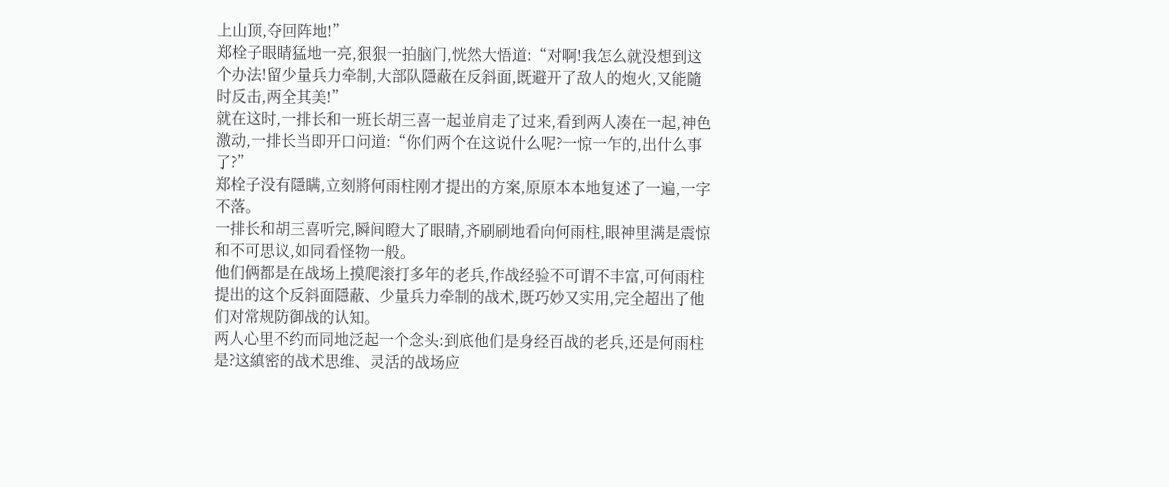上山顶,夺回阵地!”
郑栓子眼睛猛地一亮,狠狠一拍脑门,恍然大悟道:“对啊!我怎么就没想到这个办法!留少量兵力牵制,大部队隱蔽在反斜面,既避开了敌人的炮火,又能隨时反击,两全其美!”
就在这时,一排长和一班长胡三喜一起並肩走了过来,看到两人凑在一起,神色激动,一排长当即开口问道:“你们两个在这说什么呢?一惊一乍的,出什么事了?”
郑栓子没有隱瞒,立刻將何雨柱刚才提出的方案,原原本本地复述了一遍,一字不落。
一排长和胡三喜听完,瞬间瞪大了眼睛,齐刷刷地看向何雨柱,眼神里满是震惊和不可思议,如同看怪物一般。
他们俩都是在战场上摸爬滚打多年的老兵,作战经验不可谓不丰富,可何雨柱提出的这个反斜面隱蔽、少量兵力牵制的战术,既巧妙又实用,完全超出了他们对常规防御战的认知。
两人心里不约而同地泛起一个念头:到底他们是身经百战的老兵,还是何雨柱是?这縝密的战术思维、灵活的战场应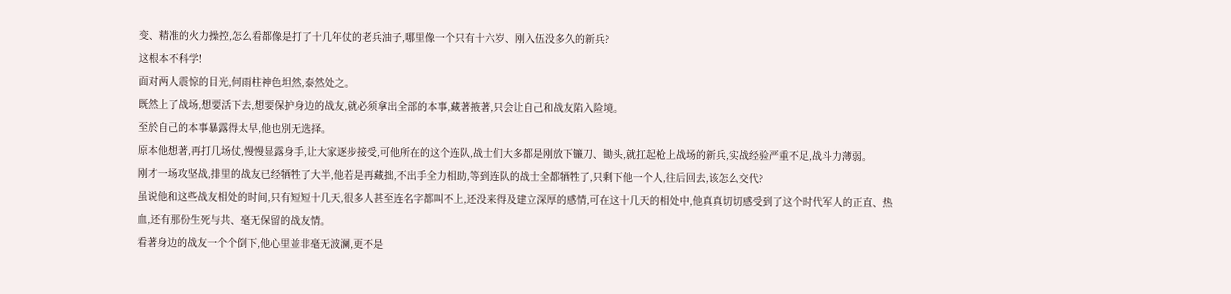变、精准的火力操控,怎么看都像是打了十几年仗的老兵油子,哪里像一个只有十六岁、刚入伍没多久的新兵?
这根本不科学!
面对两人震惊的目光,何雨柱神色坦然,泰然处之。
既然上了战场,想要活下去,想要保护身边的战友,就必须拿出全部的本事,藏著掖著,只会让自己和战友陷入险境。
至於自己的本事暴露得太早,他也別无选择。
原本他想著,再打几场仗,慢慢显露身手,让大家逐步接受,可他所在的这个连队,战士们大多都是刚放下镰刀、锄头,就扛起枪上战场的新兵,实战经验严重不足,战斗力薄弱。
刚才一场攻坚战,排里的战友已经牺牲了大半,他若是再藏拙,不出手全力相助,等到连队的战士全都牺牲了,只剩下他一个人,往后回去,该怎么交代?
虽说他和这些战友相处的时间,只有短短十几天,很多人甚至连名字都叫不上,还没来得及建立深厚的感情,可在这十几天的相处中,他真真切切感受到了这个时代军人的正直、热血,还有那份生死与共、毫无保留的战友情。
看著身边的战友一个个倒下,他心里並非毫无波澜,更不是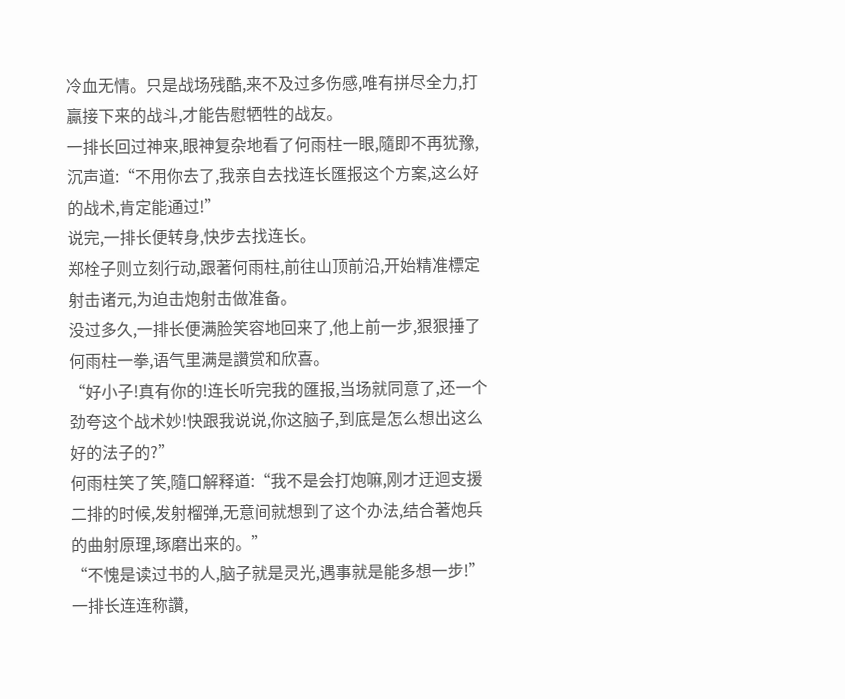冷血无情。只是战场残酷,来不及过多伤感,唯有拼尽全力,打贏接下来的战斗,才能告慰牺牲的战友。
一排长回过神来,眼神复杂地看了何雨柱一眼,隨即不再犹豫,沉声道:“不用你去了,我亲自去找连长匯报这个方案,这么好的战术,肯定能通过!”
说完,一排长便转身,快步去找连长。
郑栓子则立刻行动,跟著何雨柱,前往山顶前沿,开始精准標定射击诸元,为迫击炮射击做准备。
没过多久,一排长便满脸笑容地回来了,他上前一步,狠狠捶了何雨柱一拳,语气里满是讚赏和欣喜。
“好小子!真有你的!连长听完我的匯报,当场就同意了,还一个劲夸这个战术妙!快跟我说说,你这脑子,到底是怎么想出这么好的法子的?”
何雨柱笑了笑,隨口解释道:“我不是会打炮嘛,刚才迂迴支援二排的时候,发射榴弹,无意间就想到了这个办法,结合著炮兵的曲射原理,琢磨出来的。”
“不愧是读过书的人,脑子就是灵光,遇事就是能多想一步!”一排长连连称讚,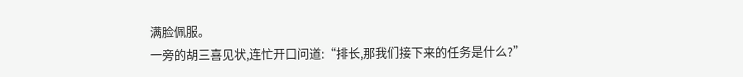满脸佩服。
一旁的胡三喜见状,连忙开口问道:“排长,那我们接下来的任务是什么?”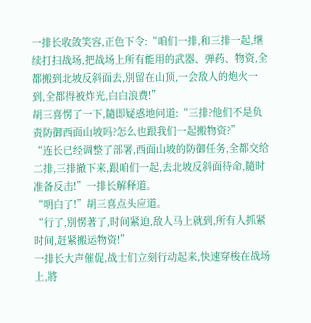一排长收敛笑容,正色下令:“咱们一排,和三排一起,继续打扫战场,把战场上所有能用的武器、弹药、物资,全都搬到北坡反斜面去,別留在山顶,一会敌人的炮火一到,全都得被炸光,白白浪费!”
胡三喜愣了一下,隨即疑惑地问道:“三排?他们不是负责防御西面山坡吗?怎么也跟我们一起搬物资?”
“连长已经调整了部署,西面山坡的防御任务,全都交给二排,三排撤下来,跟咱们一起,去北坡反斜面待命,隨时准备反击!”一排长解释道。
“明白了!”胡三喜点头应道。
“行了,別愣著了,时间紧迫,敌人马上就到,所有人抓紧时间,赶紧搬运物资!”
一排长大声催促,战士们立刻行动起来,快速穿梭在战场上,將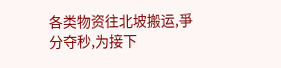各类物资往北坡搬运,爭分夺秒,为接下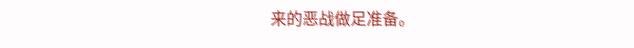来的恶战做足准备。